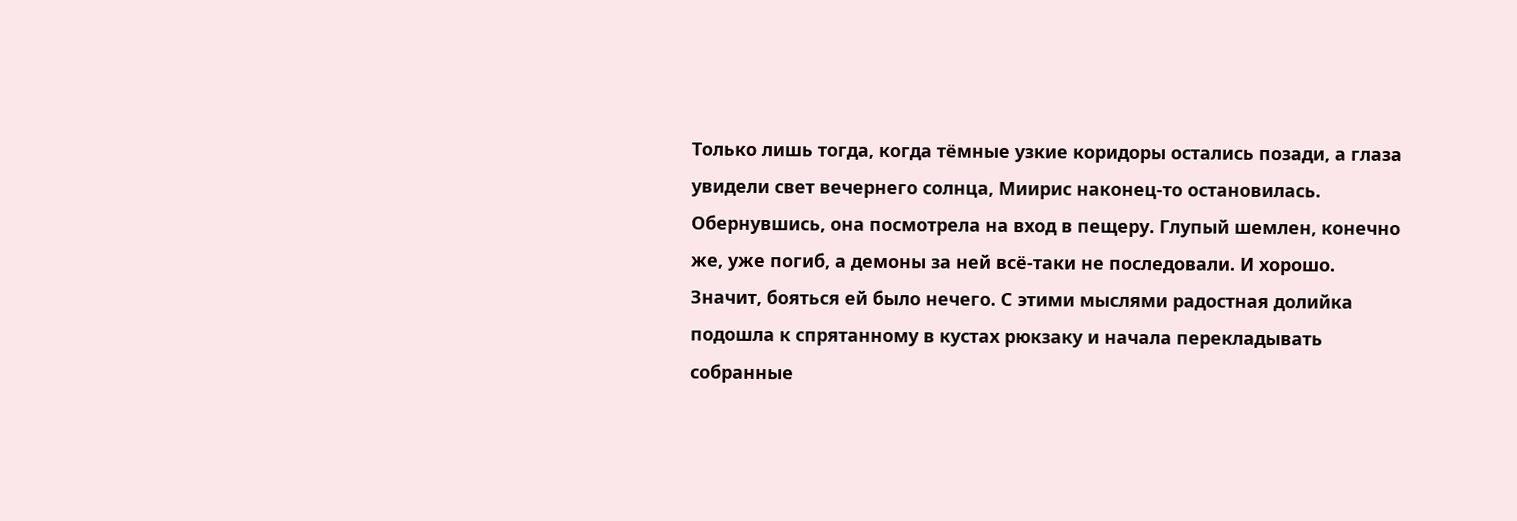Только лишь тогда, когда тёмные узкие коридоры остались позади, а глаза увидели свет вечернего солнца, Миирис наконец-то остановилась. Обернувшись, она посмотрела на вход в пещеру. Глупый шемлен, конечно же, уже погиб, а демоны за ней всё-таки не последовали. И хорошо. Значит, бояться ей было нечего. С этими мыслями радостная долийка подошла к спрятанному в кустах рюкзаку и начала перекладывать собранные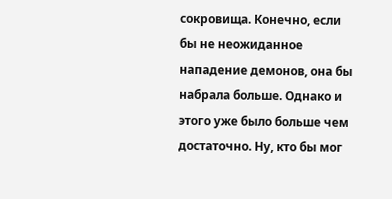сокровища. Конечно, если бы не неожиданное нападение демонов, она бы набрала больше. Однако и этого уже было больше чем достаточно. Ну, кто бы мог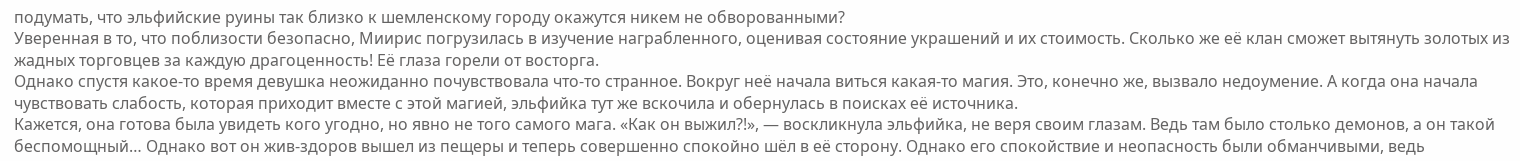подумать, что эльфийские руины так близко к шемленскому городу окажутся никем не обворованными?
Уверенная в то, что поблизости безопасно, Миирис погрузилась в изучение награбленного, оценивая состояние украшений и их стоимость. Сколько же её клан сможет вытянуть золотых из жадных торговцев за каждую драгоценность! Её глаза горели от восторга.
Однако спустя какое-то время девушка неожиданно почувствовала что-то странное. Вокруг неё начала виться какая-то магия. Это, конечно же, вызвало недоумение. А когда она начала чувствовать слабость, которая приходит вместе с этой магией, эльфийка тут же вскочила и обернулась в поисках её источника.
Кажется, она готова была увидеть кого угодно, но явно не того самого мага. «Как он выжил?!», — воскликнула эльфийка, не веря своим глазам. Ведь там было столько демонов, а он такой беспомощный… Однако вот он жив-здоров вышел из пещеры и теперь совершенно спокойно шёл в её сторону. Однако его спокойствие и неопасность были обманчивыми, ведь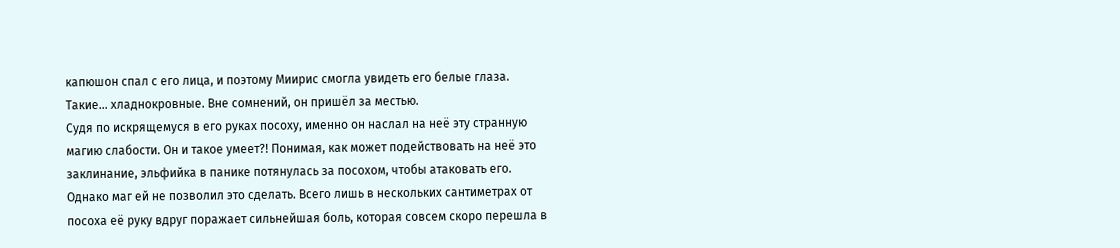капюшон спал с его лица, и поэтому Миирис смогла увидеть его белые глаза. Такие… хладнокровные. Вне сомнений, он пришёл за местью.
Судя по искрящемуся в его руках посоху, именно он наслал на неё эту странную магию слабости. Он и такое умеет?! Понимая, как может подействовать на неё это заклинание, эльфийка в панике потянулась за посохом, чтобы атаковать его. Однако маг ей не позволил это сделать. Всего лишь в нескольких сантиметрах от посоха её руку вдруг поражает сильнейшая боль, которая совсем скоро перешла в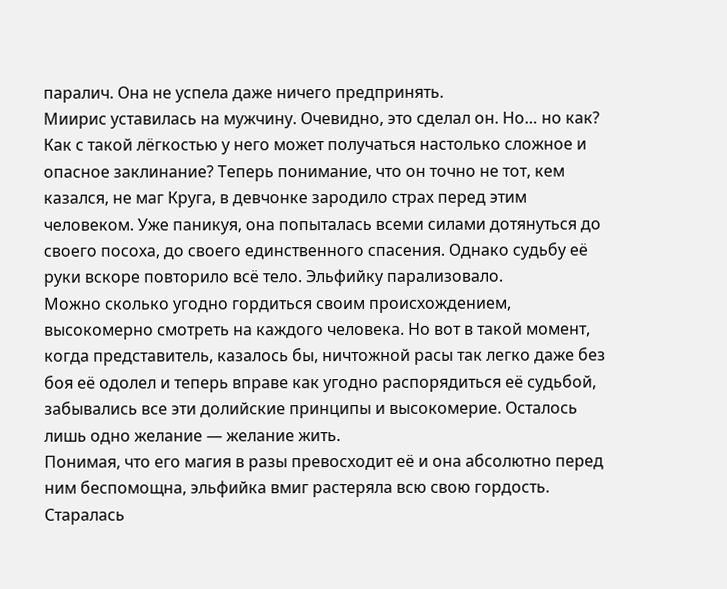паралич. Она не успела даже ничего предпринять.
Миирис уставилась на мужчину. Очевидно, это сделал он. Но… но как? Как с такой лёгкостью у него может получаться настолько сложное и опасное заклинание? Теперь понимание, что он точно не тот, кем казался, не маг Круга, в девчонке зародило страх перед этим человеком. Уже паникуя, она попыталась всеми силами дотянуться до своего посоха, до своего единственного спасения. Однако судьбу её руки вскоре повторило всё тело. Эльфийку парализовало.
Можно сколько угодно гордиться своим происхождением, высокомерно смотреть на каждого человека. Но вот в такой момент, когда представитель, казалось бы, ничтожной расы так легко даже без боя её одолел и теперь вправе как угодно распорядиться её судьбой, забывались все эти долийские принципы и высокомерие. Осталось лишь одно желание — желание жить.
Понимая, что его магия в разы превосходит её и она абсолютно перед ним беспомощна, эльфийка вмиг растеряла всю свою гордость. Старалась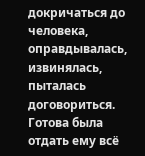докричаться до человека, оправдывалась, извинялась, пыталась договориться. Готова была отдать ему всё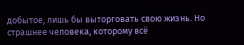добытое, лишь бы выторговать свою жизнь. Но страшнее человека, которому всё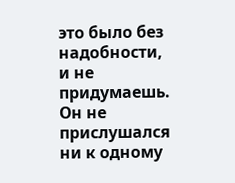это было без надобности, и не придумаешь. Он не прислушался ни к одному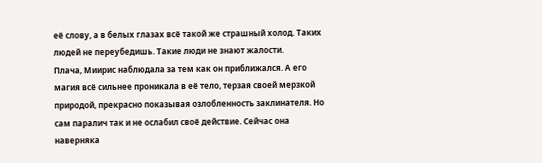её слову, а в белых глазах всё такой же страшный холод. Таких людей не переубедишь. Такие люди не знают жалости.
Плача, Миирис наблюдала за тем как он приближался. А его магия всё сильнее проникала в её тело, терзая своей мерзкой природой, прекрасно показывая озлобленность заклинателя. Но сам паралич так и не ослабил своё действие. Сейчас она наверняка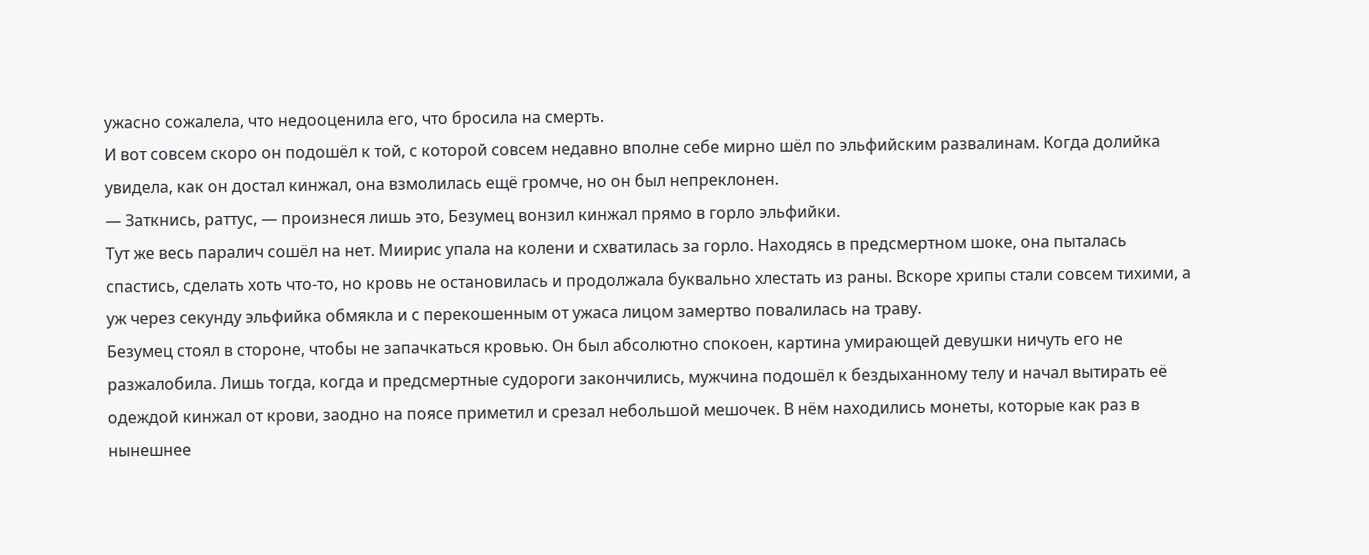ужасно сожалела, что недооценила его, что бросила на смерть.
И вот совсем скоро он подошёл к той, с которой совсем недавно вполне себе мирно шёл по эльфийским развалинам. Когда долийка увидела, как он достал кинжал, она взмолилась ещё громче, но он был непреклонен.
— Заткнись, раттус, — произнеся лишь это, Безумец вонзил кинжал прямо в горло эльфийки.
Тут же весь паралич сошёл на нет. Миирис упала на колени и схватилась за горло. Находясь в предсмертном шоке, она пыталась спастись, сделать хоть что-то, но кровь не остановилась и продолжала буквально хлестать из раны. Вскоре хрипы стали совсем тихими, а уж через секунду эльфийка обмякла и с перекошенным от ужаса лицом замертво повалилась на траву.
Безумец стоял в стороне, чтобы не запачкаться кровью. Он был абсолютно спокоен, картина умирающей девушки ничуть его не разжалобила. Лишь тогда, когда и предсмертные судороги закончились, мужчина подошёл к бездыханному телу и начал вытирать её одеждой кинжал от крови, заодно на поясе приметил и срезал небольшой мешочек. В нём находились монеты, которые как раз в нынешнее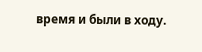время и были в ходу.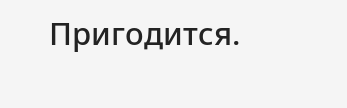Пригодится.